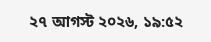২৭ আগস্ট ২০২৬, ১৯:৫২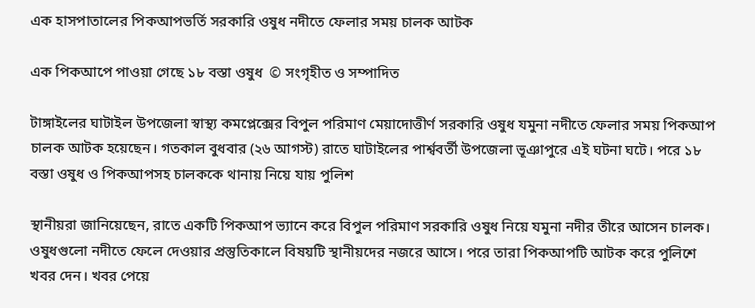এক হাসপাতালের পিকআপভর্তি সরকারি ওষুধ নদীতে ফেলার সময় চালক আটক

এক পিকআপে পাওয়া গেছে ১৮ বস্তা ওষুধ  © সংগৃহীত ও সম্পাদিত

টাঙ্গাইলের ঘাটাইল উপজেলা স্বাস্থ্য কমপ্লেক্সের বিপুল পরিমাণ মেয়াদোত্তীর্ণ সরকারি ওষুধ যমুনা নদীতে ফেলার সময় পিকআপ চালক আটক হয়েছেন। গতকাল বুধবার (২৬ আগস্ট) রাতে ঘাটাইলের পার্শ্ববর্তী উপজেলা ভূঞাপুরে এই ঘটনা ঘটে। পরে ১৮ বস্তা ওষুধ ও পিকআপসহ চালককে থানায় নিয়ে যায় পুলিশ

স্থানীয়রা জানিয়েছেন, রাতে একটি পিকআপ ভ্যানে করে বিপুল পরিমাণ সরকারি ওষুধ নিয়ে যমুনা নদীর তীরে আসেন চালক। ওষুধগুলো নদীতে ফেলে দেওয়ার প্রস্তুতিকালে বিষয়টি স্থানীয়দের নজরে আসে। পরে তারা পিকআপটি আটক করে পুলিশে খবর দেন। খবর পেয়ে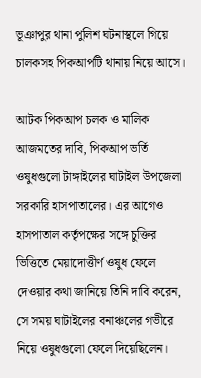ভূঞাপুর থানা পুলিশ ঘটনাস্থলে গিয়ে চালকসহ পিকআপটি থানায় নিয়ে আসে।

আটক পিকআপ চলক ও মালিক আজমতের দাবি, পিকআপ ভর্তি ওষুধগুলো টাঙ্গাইলের ঘাটাইল উপজেলা সরকারি হাসপাতালের। এর আগেও হাসপাতাল কর্তৃপক্ষের সঙ্গে চুক্তির ভিত্তিতে মেয়াদোত্তীর্ণ ওষুধ ফেলে দেওয়ার কথা জানিয়ে তিনি দাবি করেন, সে সময় ঘাটাইলের বনাঞ্চলের গভীরে নিয়ে ওষুধগুলো ফেলে দিয়েছিলেন।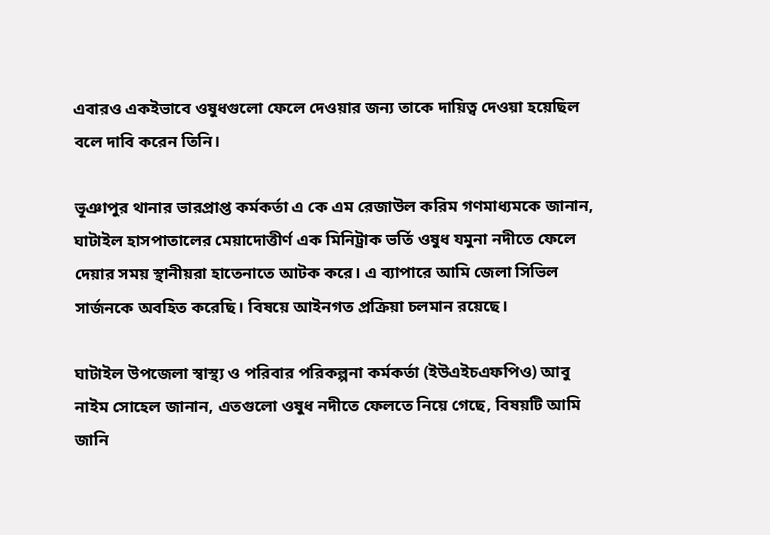এবারও একইভাবে ওষুধগুলো ফেলে দেওয়ার জন্য তাকে দায়িত্ব দেওয়া হয়েছিল বলে দাবি করেন তিনি।

ভূঞাপুর থানার ভারপ্রাপ্ত কর্মকর্তা এ কে এম রেজাউল করিম গণমাধ্যমকে জানান, ঘাটাইল হাসপাতালের মেয়াদোত্তীর্ণ এক মিনিট্রাক ভর্তি ওষুধ যমুনা নদীতে ফেলে দেয়ার সময় স্থানীয়রা হাতেনাতে আটক করে। এ ব্যাপারে আমি জেলা সিভিল সার্জনকে অবহিত করেছি। বিষয়ে আইনগত প্রক্রিয়া চলমান রয়েছে।

ঘাটাইল উপজেলা স্বাস্থ্য ও পরিবার পরিকল্পনা কর্মকর্তা (ইউএইচএফপিও) আবু নাইম সোহেল জানান, এতগুলো ওষুধ নদীতে ফেলতে নিয়ে গেছে, বিষয়টি আমি জানি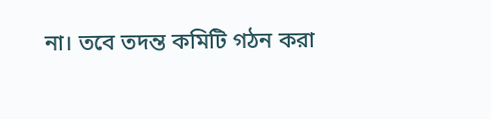না। তবে তদন্ত কমিটি গঠন করা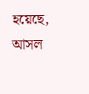হয়েছে, আসল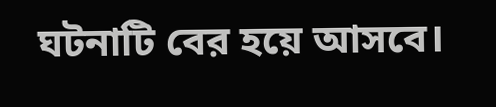ঘটনাটি বের হয়ে আসবে।